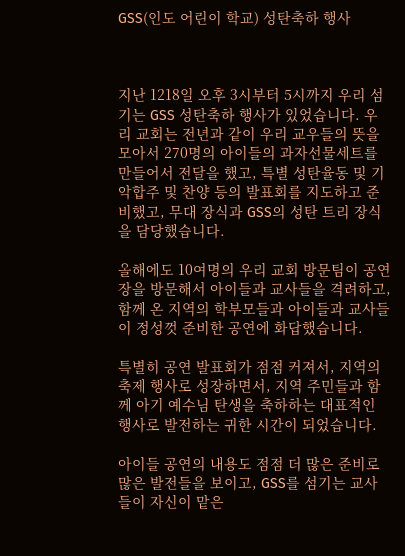GSS(인도 어린이 학교) 성탄축하 행사



지난 1218일 오후 3시부터 5시까지 우리 섬기는 GSS 성탄축하 행사가 있었습니다. 우리 교회는 전년과 같이 우리 교우들의 뜻을 모아서 270명의 아이들의 과자선물세트를 만들어서 전달을 했고, 특별 성탄율동 및 기악합주 및 찬양 등의 발표회를 지도하고 준비했고, 무대 장식과 GSS의 성탄 트리 장식을 담당했습니다.

올해에도 10여명의 우리 교회 방문팀이 공연장을 방문해서 아이들과 교사들을 격려하고, 함께 온 지역의 학부모들과 아이들과 교사들이 정성껏 준비한 공연에 화답했습니다.

특별히 공연 발표회가 점점 커져서, 지역의 축제 행사로 성장하면서, 지역 주민들과 함께 아기 예수님 탄생을 축하하는 대표적인 행사로 발전하는 귀한 시간이 되었습니다.

아이들 공연의 내용도 점점 더 많은 준비로 많은 발전들을 보이고, GSS를 섬기는 교사들이 자신이 맡은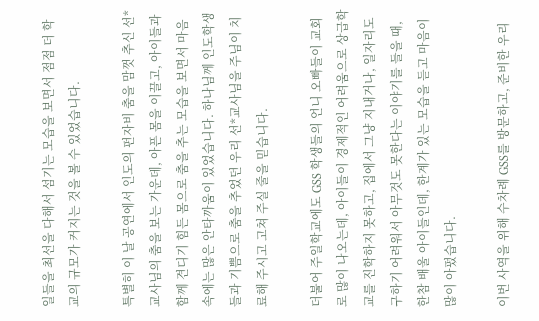일들을 최선을 다해서 섬기는 모습을 보면서 점점 더 학교의 규모가 커지는 것을 볼 수 있었습니다.

특별히 이 날 공연에서 인도의 펀자비 춤을 맘껏 추신 선*교사님의 춤을 보는 가운데, 아픈 몸을 이끌고, 아이들과 함께 견디기 힘든 몸으로 춤을 추는 모습을 보면서 마음속에는 많은 안타까움이 있었습니다. 하나님께 인도학생들과 기쁨으로 춤을 추었던 우리 선*교사님을 주님이 치료해 주시고 고쳐 주실 줄을 믿습니다.

더불어 주일학교에도 GSS 학생들의 언니 오빠들이 교회로 많이 나오는데, 아이들이 경제적인 어려움으로 상급학교를 진학하지 못하고, 집에서 그냥 지내거나, 일자리도 구하기 어려워서 아무것도 못한다는 이야기를 들을 때, 한참 배울 아이들인데, 한계가 있는 모습을 듣고 마음이 많이 아펐습니다.

이번 사역을 위해 수차례 GSS를 방문하고, 준비한 우리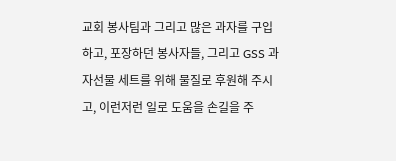교회 봉사팀과 그리고 많은 과자를 구입하고, 포장하던 봉사자들, 그리고 GSS 과자선물 세트를 위해 물질로 후원해 주시고, 이런저런 일로 도움을 손길을 주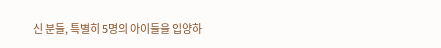신 분들, 특별히 5명의 아이들을 입양하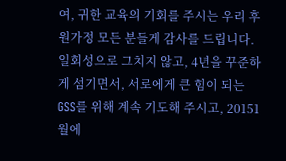여, 귀한 교육의 기회를 주시는 우리 후원가정 모든 분들게 감사를 드립니다. 일회성으로 그치지 않고, 4년을 꾸준하게 섬기면서, 서로에게 큰 힘이 되는 GSS를 위해 계속 기도해 주시고, 20151월에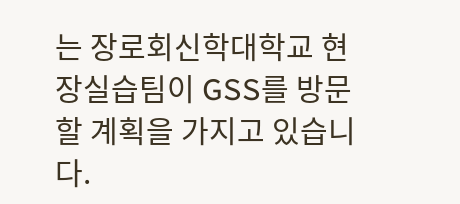는 장로회신학대학교 현장실습팀이 GSS를 방문할 계획을 가지고 있습니다.